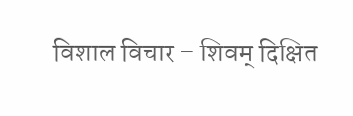विशाल विचार – शिवम् दिक्षित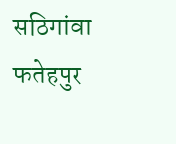सठिगांवा फतेहपुर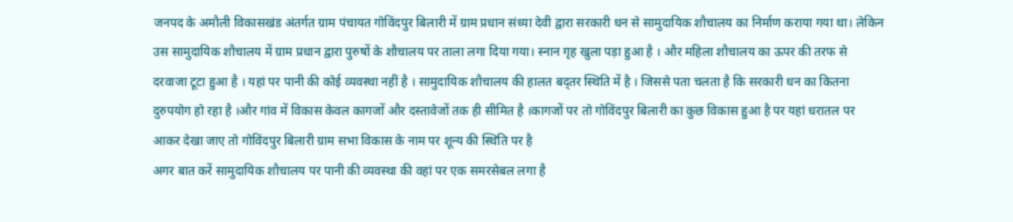जनपद के अमौली विकासखंड अंतर्गत ग्राम पंचायत गोविंदपुर बिलारी में ग्राम प्रधान संध्या देवी द्वारा सरकारी धन से सामुदायिक शौचालय का निर्माण कराया गया था। लेकिन उस सामुदायिक शौचालय में ग्राम प्रधान द्वारा पुरुषों के शौचालय पर ताला लगा दिया गया। स्नान गृह खुला पड़ा हुआ है । और महिला शौचालय का ऊपर की तरफ से दरवाजा टूटा हुआ है । यहां पर पानी की कोई व्यवस्था नहीं है । सामुदायिक शौचालय की हालत बद्तर स्थिति में है । जिससे पता चलता है कि सरकारी धन का कितना दुरुपयोग हो रहा है ।और गांव में विकास केवल कागजों और दस्तावेजों तक ही सीमित है ।कागजों पर तो गोविंदपुर बिलारी का कुछ विकास हुआ है पर यहां धरातल पर आकर देखा जाए तो गोविंदपुर बिलारी ग्राम सभा विकास के नाम पर शून्य की स्थिति पर है
अगर बात करें सामुदायिक शौचालय पर पानी की व्यवस्था की वहां पर एक समरसेबल लगा है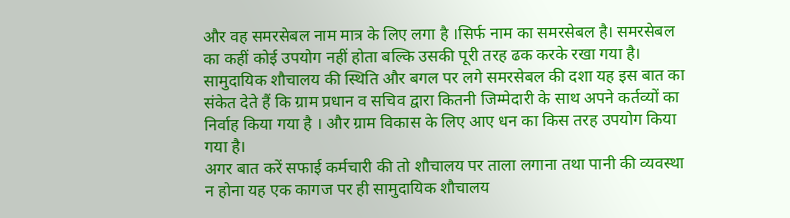और वह समरसेबल नाम मात्र के लिए लगा है ।सिर्फ नाम का समरसेबल है। समरसेबल का कहीं कोई उपयोग नहीं होता बल्कि उसकी पूरी तरह ढक करके रखा गया है।
सामुदायिक शौचालय की स्थिति और बगल पर लगे समरसेबल की दशा यह इस बात का संकेत देते हैं कि ग्राम प्रधान व सचिव द्वारा कितनी जिम्मेदारी के साथ अपने कर्तव्यों का निर्वाह किया गया है । और ग्राम विकास के लिए आए धन का किस तरह उपयोग किया गया है।
अगर बात करें सफाई कर्मचारी की तो शौचालय पर ताला लगाना तथा पानी की व्यवस्था न होना यह एक कागज पर ही सामुदायिक शौचालय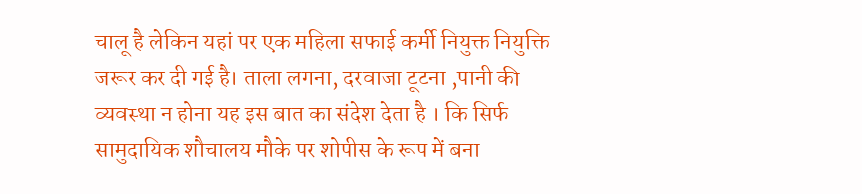चालू है लेकिन यहां पर एक महिला सफाई कर्मी नियुक्त नियुक्ति जरूर कर दी गई है। ताला लगना, दरवाजा टूटना ,पानी की व्यवस्था न होना यह इस बात का संदेश देता है । कि सिर्फ सामुदायिक शौचालय मौके पर शोपीस के रूप में बना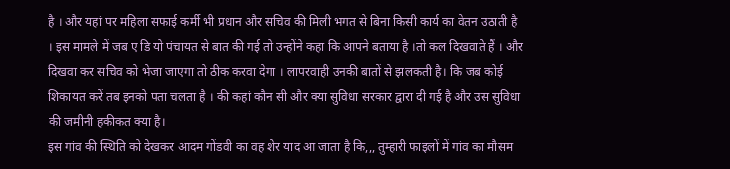है । और यहां पर महिला सफाई कर्मी भी प्रधान और सचिव की मिली भगत से बिना किसी कार्य का वेतन उठाती है । इस मामले में जब ए डि यो पंचायत से बात की गई तो उन्होंने कहा कि आपने बताया है ।तो कल दिखवाते हैं । और दिखवा कर सचिव को भेजा जाएगा तो ठीक करवा देगा । लापरवाही उनकी बातों से झलकती है। कि जब कोई शिकायत करें तब इनको पता चलता है । की कहां कौन सी और क्या सुविधा सरकार द्वारा दी गई है और उस सुविधा की जमीनी हकीकत क्या है।
इस गांव की स्थिति को देखकर आदम गोंडवी का वह शेर याद आ जाता है कि,,, तुम्हारी फाइलों में गांव का मौसम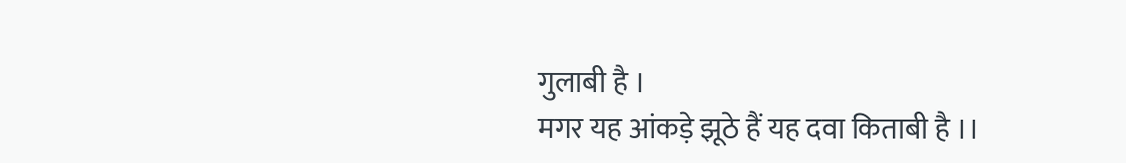गुलाबी है ।
मगर यह आंकड़े झूठे हैं यह दवा किताबी है ।।